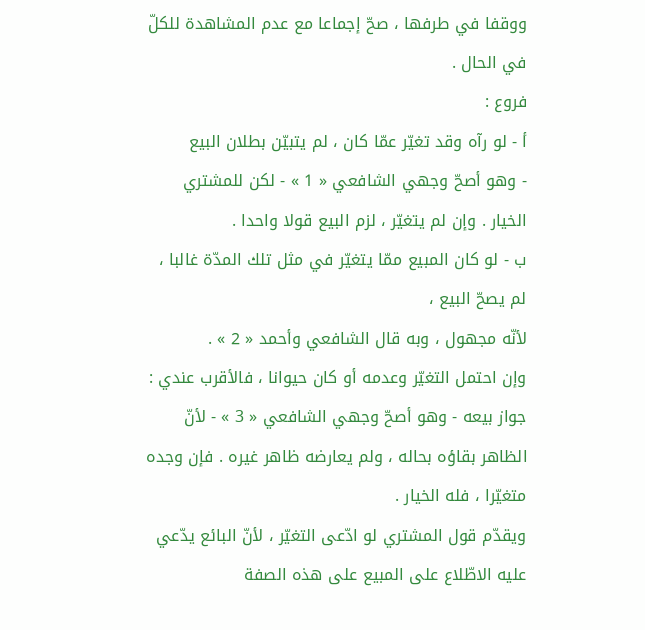ووقفا في طرفها ، صحّ إجماعا مع عدم المشاهدة للكلّ في الحال .
فروع :
أ - لو رآه وقد تغيّر عمّا كان ، لم يتبيّن بطلان البيع
- وهو أصحّ وجهي الشافعي « 1 » - لكن للمشتري الخيار . وإن لم يتغيّر ، لزم البيع قولا واحدا .
ب - لو كان المبيع ممّا يتغيّر في مثل تلك المدّة غالبا ، لم يصحّ البيع ،
لأنّه مجهول ، وبه قال الشافعي وأحمد « 2 » .
وإن احتمل التغيّر وعدمه أو كان حيوانا ، فالأقرب عندي : جواز بيعه - وهو أصحّ وجهي الشافعي « 3 » - لأنّ الظاهر بقاؤه بحاله ، ولم يعارضه ظاهر غيره . فإن وجده متغيّرا ، فله الخيار .
ويقدّم قول المشتري لو ادّعى التغيّر ، لأنّ البائع يدّعي عليه الاطّلاع على المبيع على هذه الصفة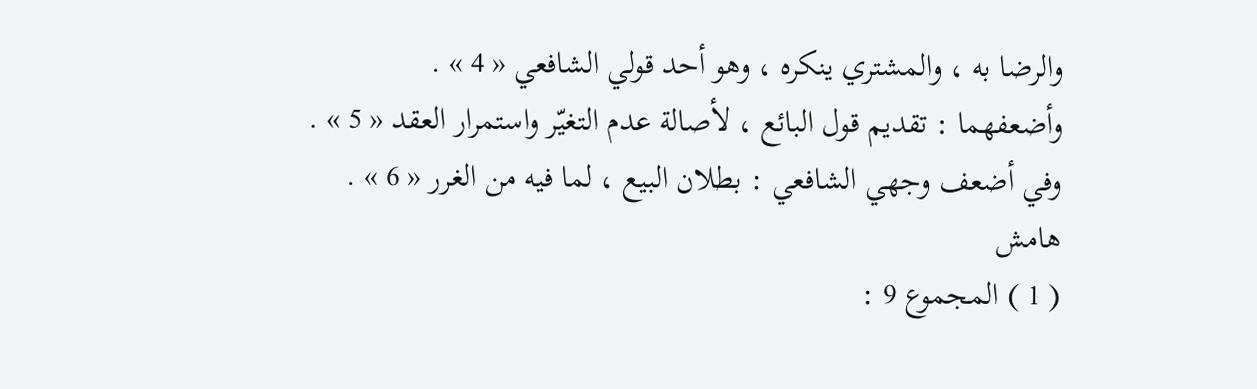والرضا به ، والمشتري ينكره ، وهو أحد قولي الشافعي « 4 » .
وأضعفهما : تقديم قول البائع ، لأصالة عدم التغيّر واستمرار العقد « 5 » .
وفي أضعف وجهي الشافعي : بطلان البيع ، لما فيه من الغرر « 6 » .
هامش
( 1 ) المجموع 9 :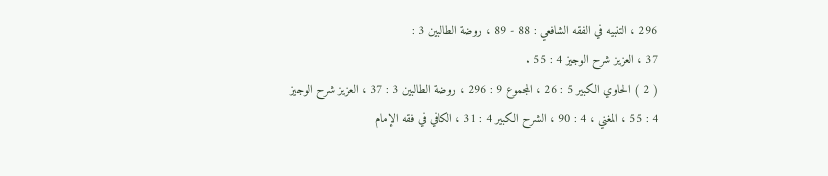296 ، التنبيه في الفقه الشافعي : 88 - 89 ، روضة الطالبين 3 :
37 ، العزيز شرح الوجيز 4 : 55 .
( 2 ) الحاوي الكبير 5 : 26 ، المجموع 9 : 296 ، روضة الطالبين 3 : 37 ، العزيز شرح الوجيز 4 : 55 ، المغني ، 4 : 90 ، الشرح الكبير 4 : 31 ، الكافي في فقه الإمام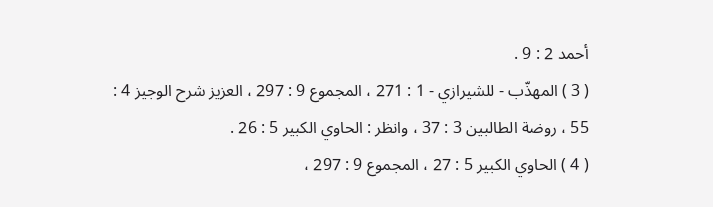أحمد 2 : 9 .
( 3 ) المهذّب - للشيرازي - 1 : 271 ، المجموع 9 : 297 ، العزيز شرح الوجيز 4 :
55 ، روضة الطالبين 3 : 37 ، وانظر : الحاوي الكبير 5 : 26 .
( 4 ) الحاوي الكبير 5 : 27 ، المجموع 9 : 297 ،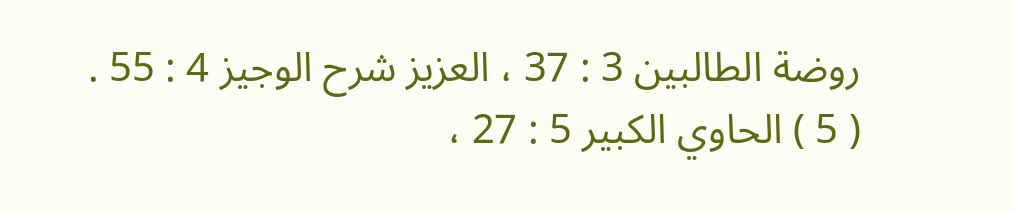روضة الطالبين 3 : 37 ، العزيز شرح الوجيز 4 : 55 .
( 5 ) الحاوي الكبير 5 : 27 ،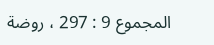المجموع 9 : 297 ، روضة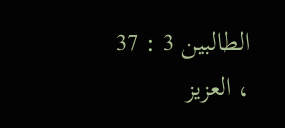الطالبين 3 : 37 ، العزيز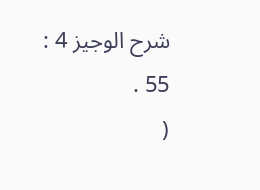شرح الوجيز 4 : 55 .
(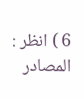6 ) انظر : المصادر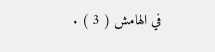في الهامش ( 3 ) .